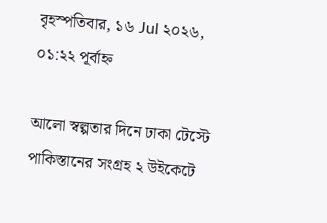বৃহস্পতিবার, ১৬ Jul ২০২৬, ০১:২২ পূর্বাহ্ন

আলো স্বল্পতার দিনে ঢাকা টেস্টে পাকিস্তানের সংগ্রহ ২ উইকেটে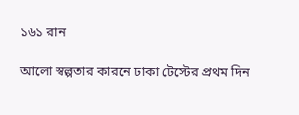১৬১ রান

আলো স্বল্পতার কারনে ঢাকা টেস্টের প্রথম দিন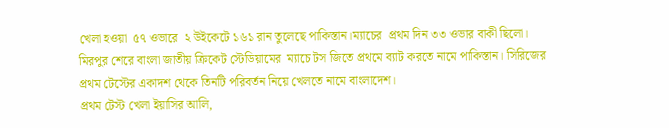খেলা হওয়া  ৫৭ ওভারে  ২ উইকেটে ১৬১ রান তুলেছে পাকিস্তান।ম্যাচের  প্রথম দিন ৩৩ ওভার বাকী ছিলো।
মিরপুর শেরে বাংলা জাতীয় ক্রিকেট স্টেডিয়ামের  ম্যাচে টস জিতে প্রথমে ব্যাট করতে নামে পাকিস্তান। সিরিজের প্রথম টেস্টের একাদশ থেকে তিনটি পরিবর্তন নিয়ে খেলতে নামে বাংলাদেশ।
প্রথম টেস্ট খেলা ইয়াসির আলি,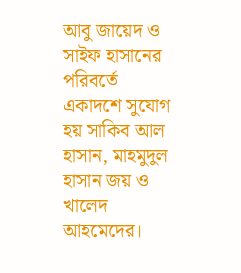আবু জায়েদ ও সাইফ হাসানের পরিবর্তে একাদশে সুযোগ হয় সাকিব আল হাসান, মাহমুদুল হাসান জয় ও খালেদ আহমেদের।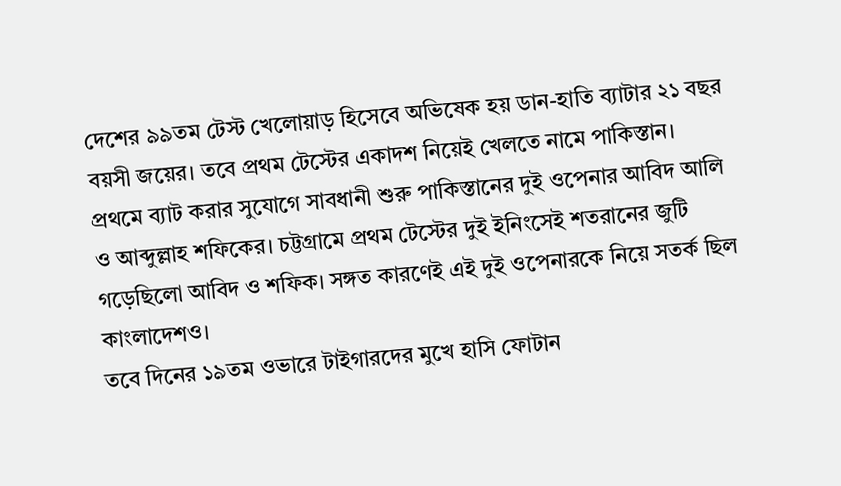দেশের ৯৯তম টেস্ট খেলোয়াড় হিসেবে অভিষেক হয় ডান-হাতি ব্যাটার ২১ বছর বয়সী জয়ের। তবে প্রথম টেস্টের একাদশ নিয়েই খেলতে নামে পাকিস্তান।
প্রথমে ব্যাট করার সুযোগে সাবধানী শুরু পাকিস্তানের দুই ওপেনার আবিদ আলি ও আব্দুল্লাহ শফিকের। চট্টগ্রামে প্রথম টেস্টের দুই ইনিংসেই শতরানের জুটি গড়েছিলো আবিদ ও শফিক। সঙ্গত কারণেই এই দুই ওপেনারকে নিয়ে সতর্ক ছিল কাংলাদেশও।
তবে দিনের ১৯তম ওভারে টাইগারদের মুখে হাসি ফোটান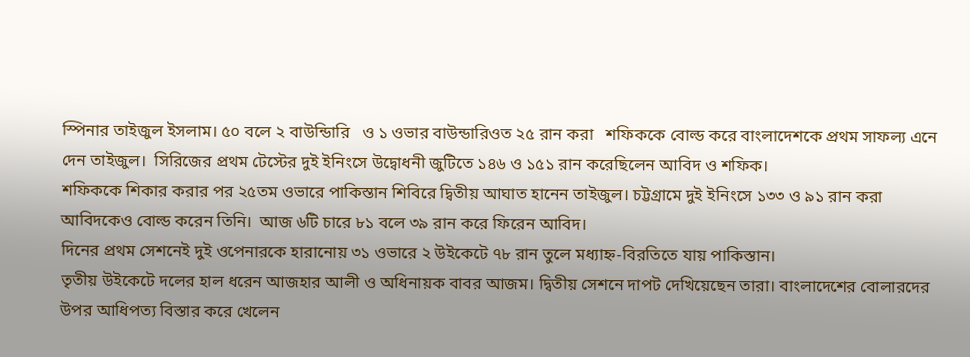স্পিনার তাইজুল ইসলাম। ৫০ বলে ২ বাউন্ডিারি   ও ১ ওভার বাউন্ডারিওত ২৫ রান করা   শফিককে বোল্ড করে বাংলাদেশকে প্রথম সাফল্য এনে দেন তাইজুল।  সিরিজের প্রথম টেস্টের দুই ইনিংসে উদ্বোধনী জুটিতে ১৪৬ ও ১৫১ রান করেছিলেন আবিদ ও শফিক।
শফিককে শিকার করার পর ২৫তম ওভারে পাকিস্তান শিবিরে দ্বিতীয় আঘাত হানেন তাইজুল। চট্টগ্রামে দুই ইনিংসে ১৩৩ ও ৯১ রান করা  আবিদকেও বোল্ড করেন তিনি।  আজ ৬টি চারে ৮১ বলে ৩৯ রান করে ফিরেন আবিদ।
দিনের প্রথম সেশনেই দুই ওপেনারকে হারানোয় ৩১ ওভারে ২ উইকেটে ৭৮ রান তুলে মধ্যাহ্ন-বিরতিতে যায় পাকিস্তান।
তৃতীয় উইকেটে দলের হাল ধরেন আজহার আলী ও অধিনায়ক বাবর আজম। দ্বিতীয় সেশনে দাপট দেখিয়েছেন তারা। বাংলাদেশের বোলারদের উপর আধিপত্য বিস্তার করে খেলেন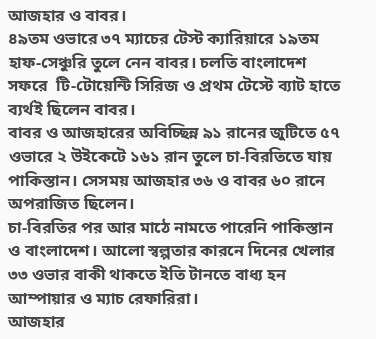আজহার ও বাবর।
৪৯তম ওভারে ৩৭ ম্যাচের টেস্ট ক্যারিয়ারে ১৯তম হাফ-সেঞ্চুরি তুলে নেন বাবর। চলতি বাংলাদেশ সফরে  টি-টোয়েন্টি সিরিজ ও প্রথম টেস্টে ব্যাট হাতে ব্যর্থই ছিলেন বাবর।
বাবর ও আজহারের অবিচ্ছিন্ন ৯১ রানের জুটিতে ৫৭ ওভারে ২ উইকেটে ১৬১ রান তুলে চা-বিরতিতে যায় পাকিস্তান। সেসময় আজহার ৩৬ ও বাবর ৬০ রানে অপরাজিত ছিলেন।
চা-বিরতির পর আর মাঠে নামতে পারেনি পাকিস্তান ও বাংলাদেশ। আলো স্বল্পতার কারনে দিনের খেলার ৩৩ ওভার বাকী থাকতে ইতি টানতে বাধ্য হন আম্পায়ার ও ম্যাচ রেফারিরা।
আজহার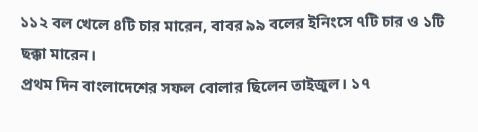১১২ বল খেলে ৪টি চার মারেন, বাবর ৯৯ বলের ইনিংসে ৭টি চার ও ১টি ছক্কা মারেন।
প্রথম দিন বাংলাদেশের সফল বোলার ছিলেন তাইজুল। ১৭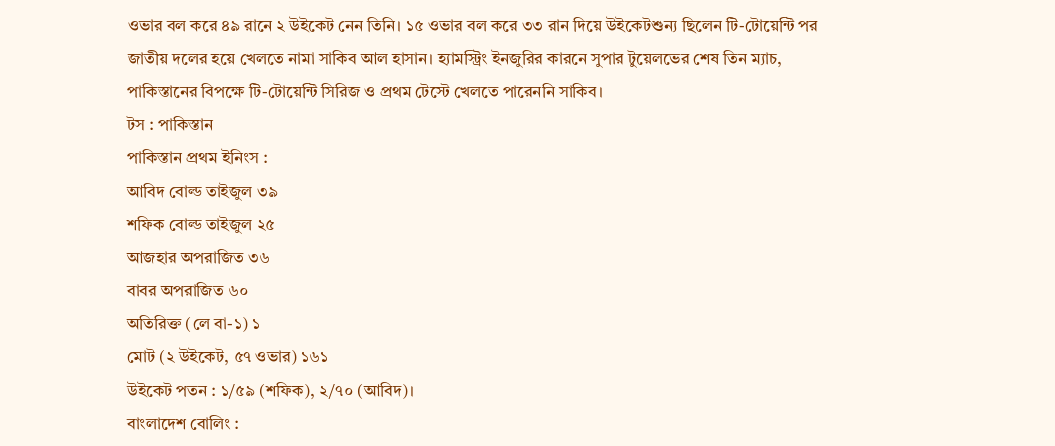ওভার বল করে ৪৯ রানে ২ উইকেট নেন তিনি। ১৫ ওভার বল করে ৩৩ রান দিয়ে উইকেটশুন্য ছিলেন টি-টোয়েন্টি পর জাতীয় দলের হয়ে খেলতে নামা সাকিব আল হাসান। হ্যামস্ট্রিং ইনজুরির কারনে সুপার টুয়েলভের শেষ তিন ম্যাচ, পাকিস্তানের বিপক্ষে টি-টোয়েন্টি সিরিজ ও প্রথম টেস্টে খেলতে পারেননি সাকিব।
টস : পাকিস্তান
পাকিস্তান প্রথম ইনিংস :
আবিদ বোল্ড তাইজুল ৩৯
শফিক বোল্ড তাইজুল ২৫
আজহার অপরাজিত ৩৬
বাবর অপরাজিত ৬০
অতিরিক্ত (লে বা-১) ১
মোট (২ উইকেট, ৫৭ ওভার) ১৬১
উইকেট পতন : ১/৫৯ (শফিক), ২/৭০ (আবিদ)।
বাংলাদেশ বোলিং :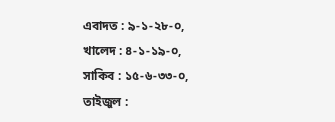এবাদত : ৯-১-২৮-০,
খালেদ : ৪-১-১৯-০,
সাকিব : ১৫-৬-৩৩-০,
তাইজুল :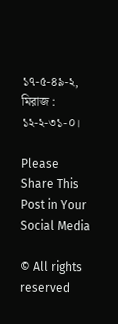১৭-৫-৪৯-২,
মিরাজ : ১২-২-৩১-০।

Please Share This Post in Your Social Media

© All rights reserved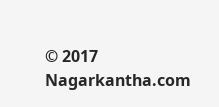© 2017 Nagarkantha.com